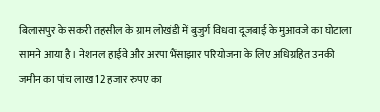बिलासपुर के सकरी तहसील के ग्राम लोखंडी में बुजुर्ग विधवा दूजबाई के मुआवजे का घोटाला सामने आया है। नेशनल हाईवे और अरपा भैंसाझार परियोजना के लिए अधिग्रहित उनकी जमीन का पांच लाख 12 हजार रुपए का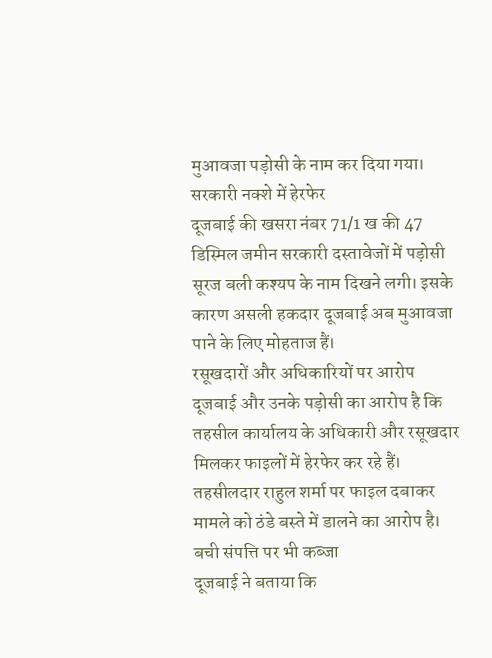मुआवजा पड़ोसी के नाम कर दिया गया।
सरकारी नक्शे में हेरफेर
दूजबाई की खसरा नंबर 71/1 ख की 47 डिस्मिल जमीन सरकारी दस्तावेजों में पड़ोसी सूरज बली कश्यप के नाम दिखने लगी। इसके कारण असली हकदार दूजबाई अब मुआवजा पाने के लिए मोहताज हैं।
रसूखदारों और अधिकारियों पर आरोप
दूजबाई और उनके पड़ोसी का आरोप है कि तहसील कार्यालय के अधिकारी और रसूखदार मिलकर फाइलों में हेरफेर कर रहे हैं। तहसीलदार राहुल शर्मा पर फाइल दबाकर मामले को ठंडे बस्ते में डालने का आरोप है।
बची संपत्ति पर भी कब्जा
दूजबाई ने बताया कि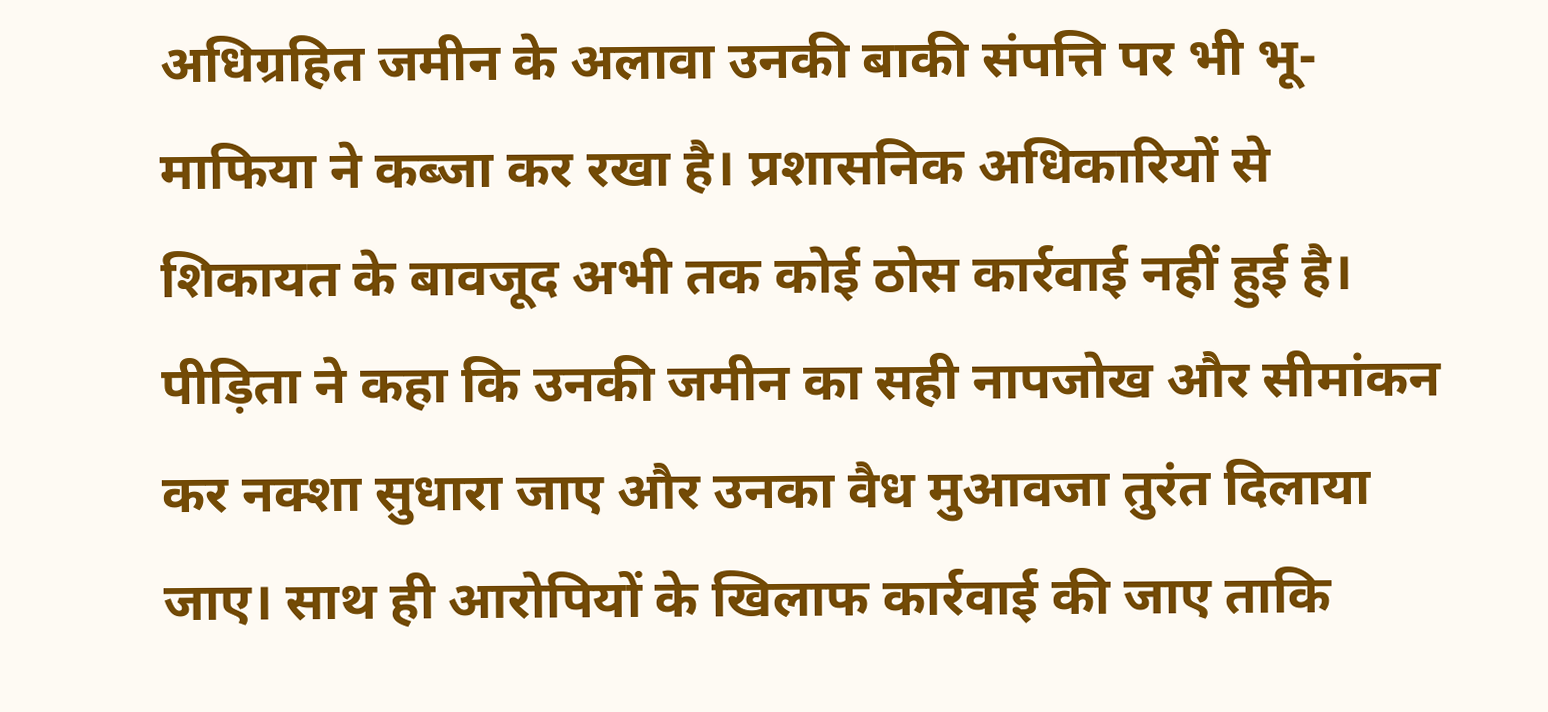अधिग्रहित जमीन के अलावा उनकी बाकी संपत्ति पर भी भू-माफिया ने कब्जा कर रखा है। प्रशासनिक अधिकारियों से शिकायत के बावजूद अभी तक कोई ठोस कार्रवाई नहीं हुई है।
पीड़िता ने कहा कि उनकी जमीन का सही नापजोख और सीमांकन कर नक्शा सुधारा जाए और उनका वैध मुआवजा तुरंत दिलाया जाए। साथ ही आरोपियों के खिलाफ कार्रवाई की जाए ताकि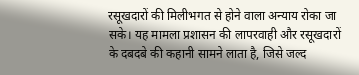रसूखदारों की मिलीभगत से होने वाला अन्याय रोका जा सके। यह मामला प्रशासन की लापरवाही और रसूखदारों के दबदबे की कहानी सामने लाता है, जिसे जल्द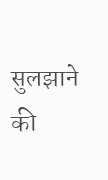सुलझाने की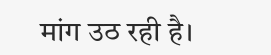मांग उठ रही है।